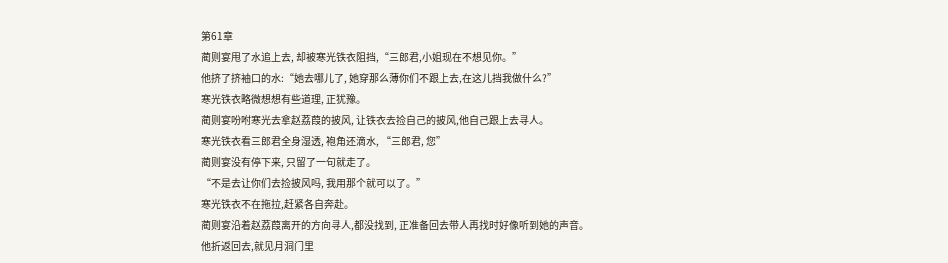第61章
蔺则宴甩了水追上去, 却被寒光铁衣阻挡,“三郎君,小姐现在不想见你。”
他挤了挤袖口的水:“她去哪儿了, 她穿那么薄你们不跟上去,在这儿挡我做什么?”
寒光铁衣略微想想有些道理, 正犹豫。
蔺则宴吩咐寒光去拿赵荔葭的披风, 让铁衣去捡自己的披风,他自己跟上去寻人。
寒光铁衣看三郎君全身湿透, 袍角还滴水, “三郎君, 您”
蔺则宴没有停下来, 只留了一句就走了。
“不是去让你们去捡披风吗, 我用那个就可以了。”
寒光铁衣不在拖拉,赶紧各自奔赴。
蔺则宴沿着赵荔葭离开的方向寻人,都没找到, 正准备回去带人再找时好像听到她的声音。
他折返回去,就见月洞门里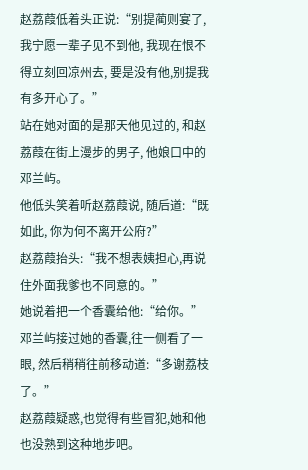赵荔葭低着头正说:“别提蔺则宴了,我宁愿一辈子见不到他, 我现在恨不得立刻回凉州去, 要是没有他,别提我有多开心了。”
站在她对面的是那天他见过的, 和赵荔葭在街上漫步的男子, 他娘口中的邓兰屿。
他低头笑着听赵荔葭说, 随后道:“既如此, 你为何不离开公府?”
赵荔葭抬头:“我不想表姨担心,再说住外面我爹也不同意的。”
她说着把一个香囊给他:“给你。”
邓兰屿接过她的香囊,往一侧看了一眼, 然后稍稍往前移动道:“多谢荔枝了。”
赵荔葭疑惑,也觉得有些冒犯,她和他也没熟到这种地步吧。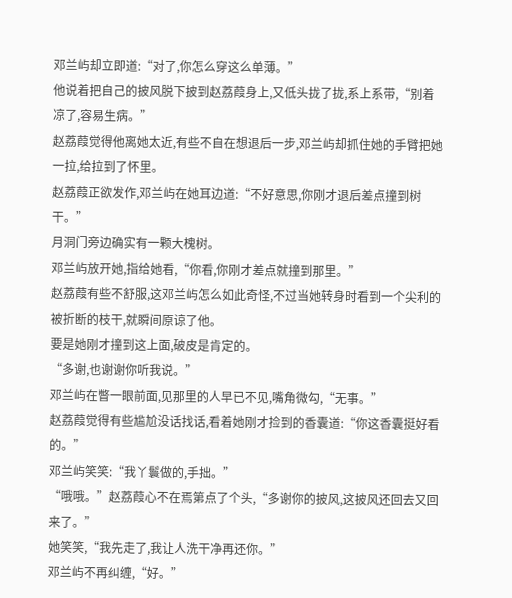邓兰屿却立即道:“对了,你怎么穿这么单薄。”
他说着把自己的披风脱下披到赵荔葭身上,又低头拢了拢,系上系带,“别着凉了,容易生病。”
赵荔葭觉得他离她太近,有些不自在想退后一步,邓兰屿却抓住她的手臂把她一拉,给拉到了怀里。
赵荔葭正欲发作,邓兰屿在她耳边道:“不好意思,你刚才退后差点撞到树干。”
月洞门旁边确实有一颗大槐树。
邓兰屿放开她,指给她看,“你看,你刚才差点就撞到那里。”
赵荔葭有些不舒服,这邓兰屿怎么如此奇怪,不过当她转身时看到一个尖利的被折断的枝干,就瞬间原谅了他。
要是她刚才撞到这上面,破皮是肯定的。
“多谢,也谢谢你听我说。”
邓兰屿在瞥一眼前面,见那里的人早已不见,嘴角微勾,“无事。”
赵荔葭觉得有些尴尬没话找话,看着她刚才捡到的香囊道:“你这香囊挺好看的。”
邓兰屿笑笑:“我丫鬟做的,手拙。”
“哦哦。”赵荔葭心不在焉第点了个头,“多谢你的披风,这披风还回去又回来了。”
她笑笑,“我先走了,我让人洗干净再还你。”
邓兰屿不再纠缠,“好。”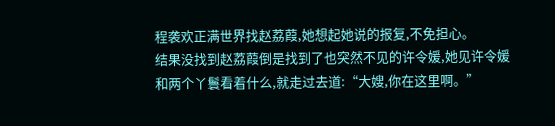程袭欢正满世界找赵荔葭,她想起她说的报复,不免担心。
结果没找到赵荔葭倒是找到了也突然不见的许令媛,她见许令媛和两个丫鬟看着什么,就走过去道:“大嫂,你在这里啊。”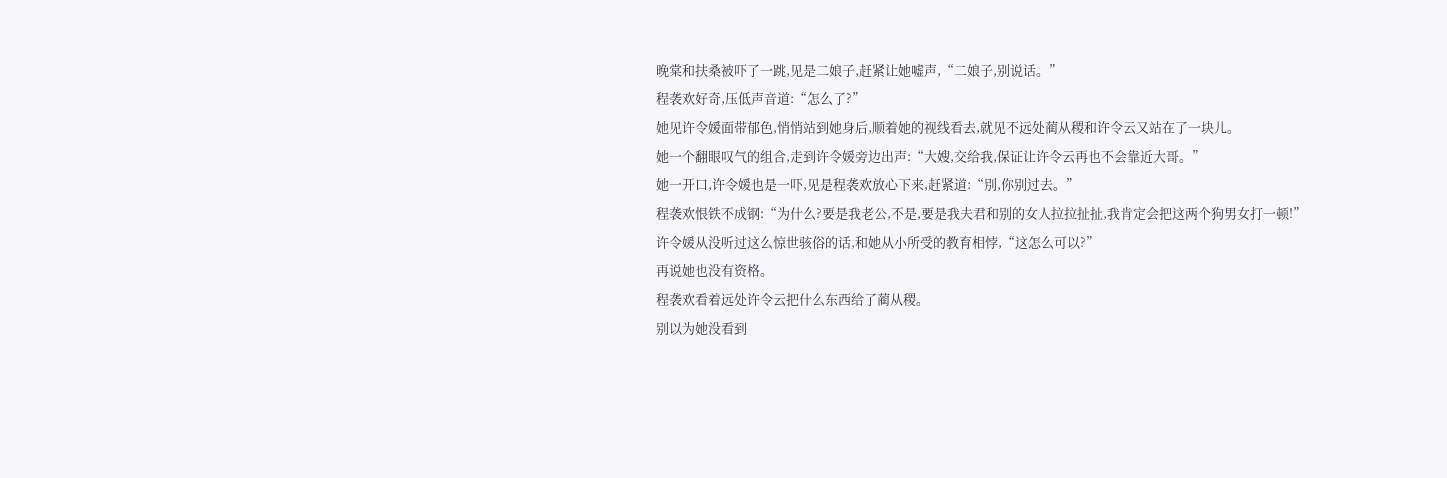晚棠和扶桑被吓了一跳,见是二娘子,赶紧让她嘘声,“二娘子,别说话。”
程袭欢好奇,压低声音道:“怎么了?”
她见许令媛面带郁色,悄悄站到她身后,顺着她的视线看去,就见不远处蔺从稷和许令云又站在了一块儿。
她一个翻眼叹气的组合,走到许令媛旁边出声:“大嫂,交给我,保证让许令云再也不会靠近大哥。”
她一开口,许令媛也是一吓,见是程袭欢放心下来,赶紧道:“別,你别过去。”
程袭欢恨铁不成钢:“为什么?要是我老公,不是,要是我夫君和别的女人拉拉扯扯,我肯定会把这两个狗男女打一顿!”
许令媛从没听过这么惊世骇俗的话,和她从小所受的教育相悖,“这怎么可以?”
再说她也没有资格。
程袭欢看着远处许令云把什么东西给了蔺从稷。
别以为她没看到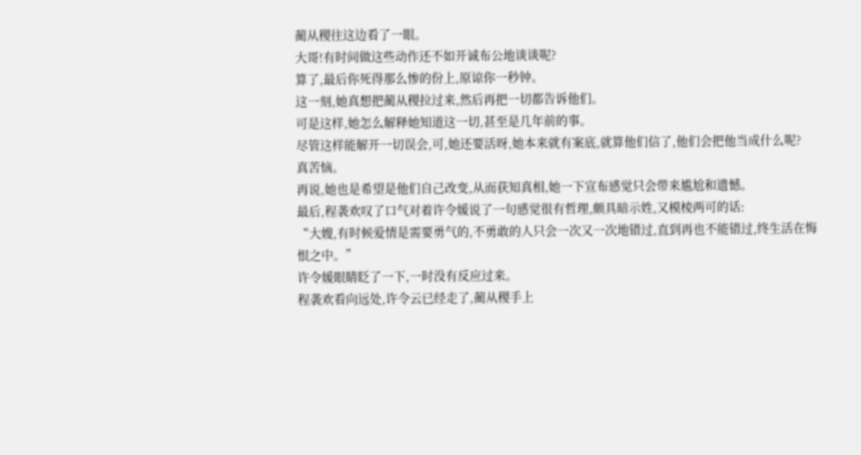蔺从稷往这边看了一眼。
大哥!有时间做这些动作还不如开诚布公地谈谈呢?
算了,最后你死得那么惨的份上,原谅你一秒钟。
这一刻,她真想把蔺从稷拉过来,然后再把一切都告诉他们。
可是这样,她怎么解释她知道这一切,甚至是几年前的事。
尽管这样能解开一切误会,可,她还要活呀,她本来就有案底,就算他们信了,他们会把他当成什么呢?
真苦恼。
再说,她也是希望是他们自己改变,从而获知真相,她一下宣布感觉只会带来尴尬和遗憾。
最后,程袭欢叹了口气对着许令媛说了一句感觉很有哲理,颇具暗示姓,又模棱两可的话:
“大嫂,有时候爱情是需要勇气的,不勇敢的人只会一次又一次地错过,直到再也不能错过,终生活在悔恨之中。”
许令媛眼睛眨了一下,一时没有反应过来。
程袭欢看向远处,许令云已经走了,蔺从稷手上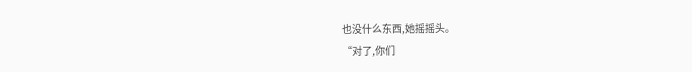也没什么东西,她摇摇头。
“对了,你们